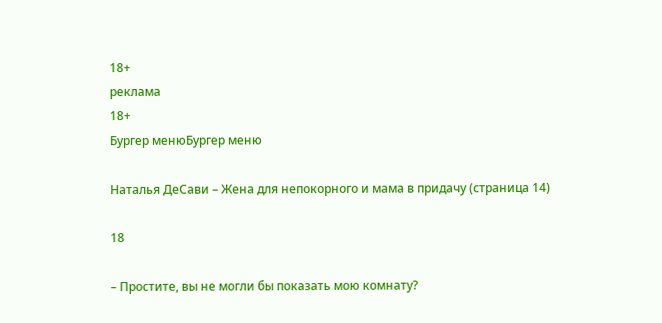18+
реклама
18+
Бургер менюБургер меню

Наталья ДеСави – Жена для непокорного и мама в придачу (страница 14)

18

– Простите, вы не могли бы показать мою комнату?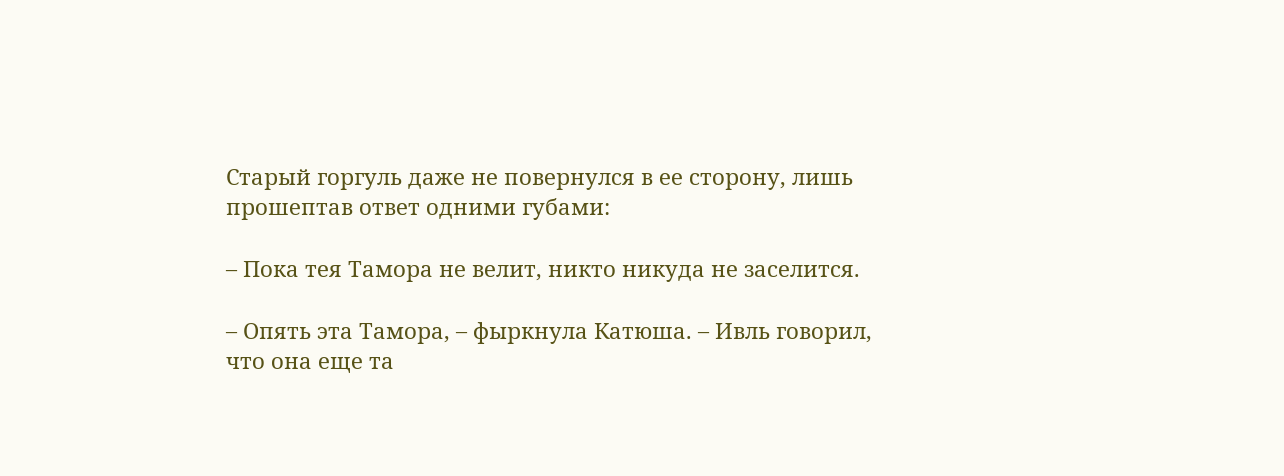Старый горгуль даже не повернулся в ее сторону, лишь прошептав ответ одними губами:

– Пока тея Тамора не велит, никто никуда не заселится.

– Опять эта Тамора, – фыркнула Катюша. – Ивль говорил, что она еще та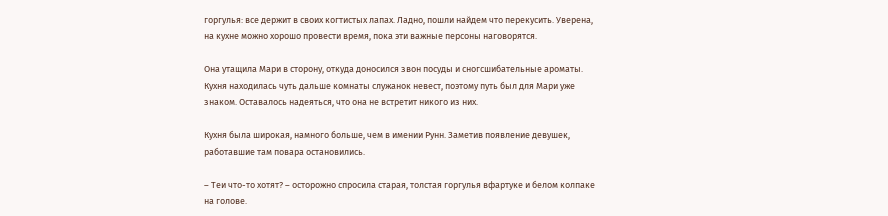горгулья: все держит в своих когтистых лапах. Ладно, пошли найдем что перекусить. Уверена, на кухне можно хорошо провести время, пока эти важные персоны наговорятся.

Она утащила Мари в сторону, откуда доносился звон посуды и сногсшибательные ароматы. Кухня находилась чуть дальше комнаты служанок невест, поэтому путь был для Мари уже знаком. Оставалось надеяться, что она не встретит никого из них.

Кухня была широкая, намного больше, чем в имении Рунн. Заметив появление девушек, работавшие там повара остановились.

– Теи что-то хотят? – осторожно спросила старая, толстая горгулья вфартуке и белом колпаке на голове.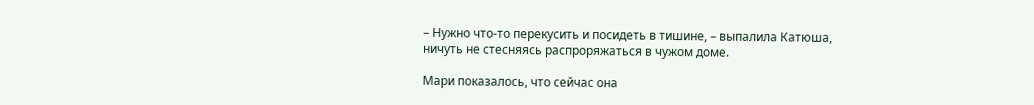– Нужно что-то перекусить и посидеть в тишине, – выпалила Катюша, ничуть не стесняясь распроряжаться в чужом доме.

Мари показалось, что сейчас она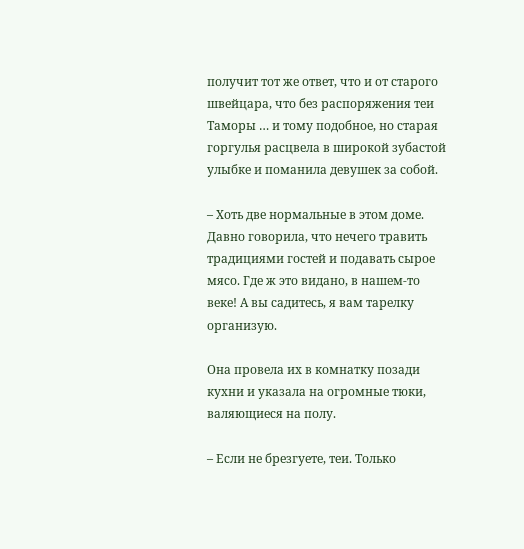получит тот же ответ, что и от старого швейцара, что без распоряжения теи Таморы … и тому подобное, но старая горгулья расцвела в широкой зубастой улыбке и поманила девушек за собой.

– Хоть две нормальные в этом доме. Давно говорила, что нечего травить традициями гостей и подавать сырое мясо. Где ж это видано, в нашем-то веке! А вы садитесь, я вам тарелку организую.

Она провела их в комнатку позади кухни и указала на огромные тюки, валяющиеся на полу.

– Если не брезгуете, теи. Только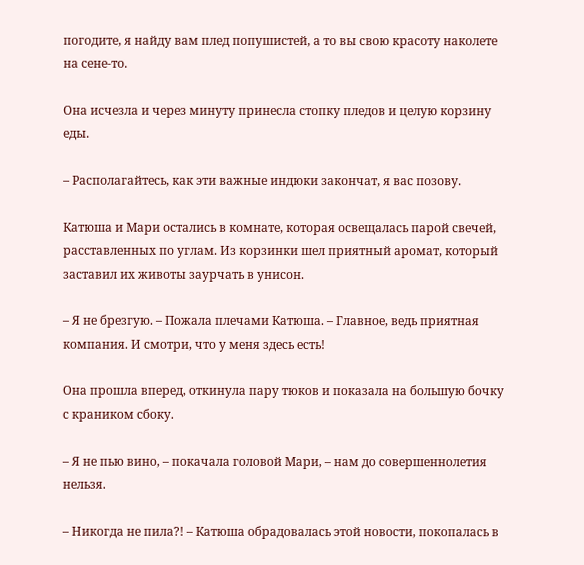погодите, я найду вам плед попушистей, а то вы свою красоту наколете на сене-то.

Она исчезла и через минуту принесла стопку пледов и целую корзину еды.

– Располагайтесь, как эти важные индюки закончат, я вас позову.

Катюша и Мари остались в комнате, которая освещалась парой свечей, расставленных по углам. Из корзинки шел приятный аромат, который заставил их животы заурчать в унисон.

– Я не брезгую. – Пожала плечами Катюша. – Главное, ведь приятная компания. И смотри, что у меня здесь есть!

Она прошла вперед, откинула пару тюков и показала на большую бочку с краником сбоку.

– Я не пью вино, – покачала головой Мари, – нам до совершеннолетия нельзя.

– Никогда не пила?! – Катюша обрадовалась этой новости, покопалась в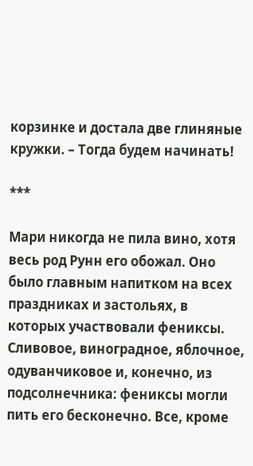корзинке и достала две глиняные кружки. – Тогда будем начинать!

***

Мари никогда не пила вино, хотя весь род Рунн его обожал. Оно было главным напитком на всех праздниках и застольях, в которых участвовали фениксы. Сливовое, виноградное, яблочное, одуванчиковое и, конечно, из подсолнечника: фениксы могли пить его бесконечно. Все, кроме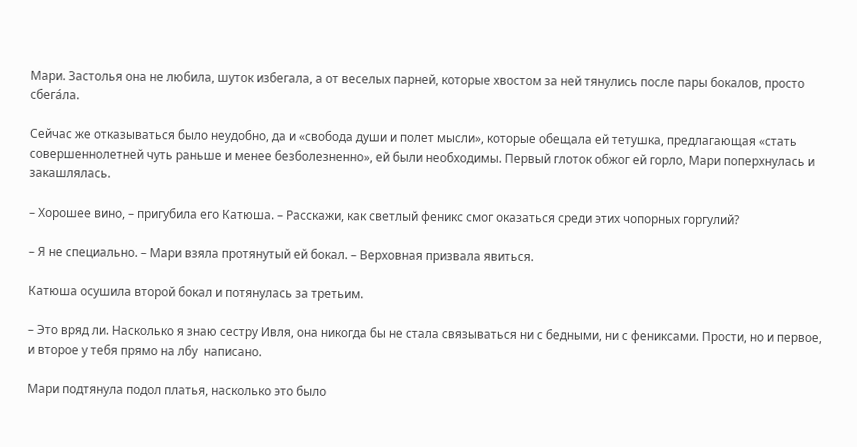Мари. Застолья она не любила, шуток избегала, а от веселых парней, которые хвостом за ней тянулись после пары бокалов, просто сбега́ла.

Сейчас же отказываться было неудобно, да и «свобода души и полет мысли», которые обещала ей тетушка, предлагающая «стать совершеннолетней чуть раньше и менее безболезненно», ей были необходимы. Первый глоток обжог ей горло, Мари поперхнулась и закашлялась.

– Хорошее вино, – пригубила его Катюша. – Расскажи, как светлый феникс смог оказаться среди этих чопорных горгулий?

– Я не специально. – Мари взяла протянутый ей бокал. – Верховная призвала явиться.

Катюша осушила второй бокал и потянулась за третьим.

– Это вряд ли. Насколько я знаю сестру Ивля, она никогда бы не стала связываться ни с бедными, ни с фениксами. Прости, но и первое, и второе у тебя прямо на лбу  написано.

Мари подтянула подол платья, насколько это было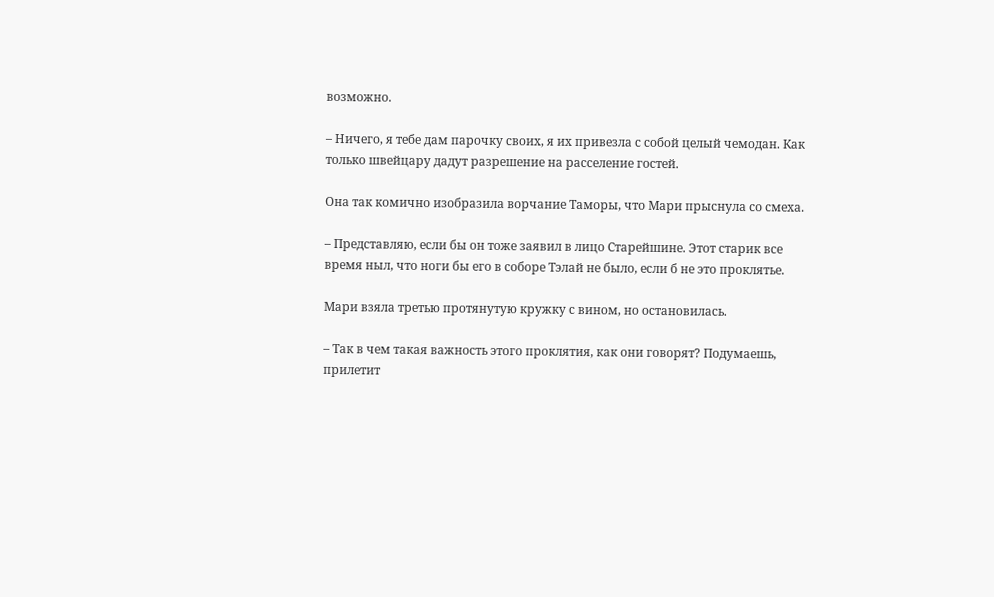возможно.

– Ничего, я тебе дам парочку своих, я их привезла с собой целый чемодан. Как только швейцару дадут разрешение на расселение гостей.

Она так комично изобразила ворчание Таморы, что Мари прыснула со смеха.

– Представляю, если бы он тоже заявил в лицо Старейшине. Этот старик все время ныл, что ноги бы его в соборе Тэлай не было, если б не это проклятье.

Мари взяла третью протянутую кружку с вином, но остановилась.

– Так в чем такая важность этого проклятия, как они говорят? Подумаешь, прилетит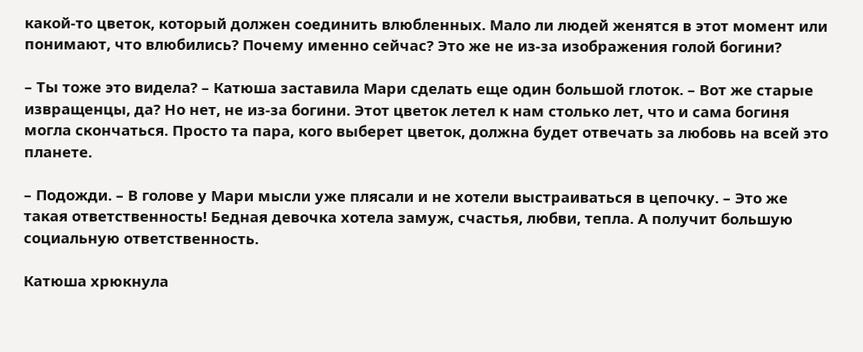какой-то цветок, который должен соединить влюбленных. Мало ли людей женятся в этот момент или понимают, что влюбились? Почему именно сейчас? Это же не из-за изображения голой богини?

– Ты тоже это видела? – Катюша заставила Мари сделать еще один большой глоток. – Вот же старые извращенцы, да? Но нет, не из-за богини. Этот цветок летел к нам столько лет, что и сама богиня могла скончаться. Просто та пара, кого выберет цветок, должна будет отвечать за любовь на всей это планете.

– Подожди. – В голове у Мари мысли уже плясали и не хотели выстраиваться в цепочку. – Это же такая ответственность! Бедная девочка хотела замуж, счастья, любви, тепла. А получит большую социальную ответственность.

Катюша хрюкнула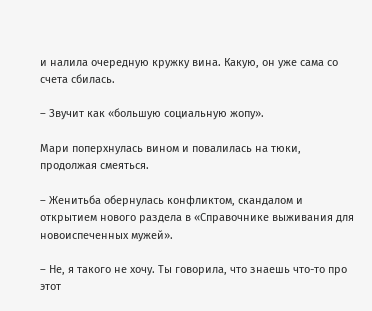и налила очередную кружку вина. Какую, он уже сама со счета сбилась.

– Звучит как «большую социальную жопу».

Мари поперхнулась вином и повалилась на тюки, продолжая смеяться.

– Женитьба обернулась конфликтом, скандалом и открытием нового раздела в «Справочнике выживания для новоиспеченных мужей».

– Не, я такого не хочу. Ты говорила, что знаешь что-то про этот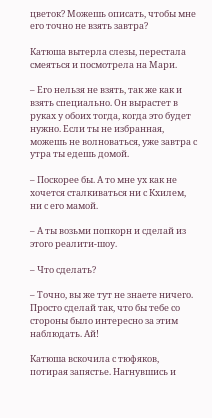цветок? Можешь описать, чтобы мне его точно не взять завтра?

Катюша вытерла слезы, перестала смеяться и посмотрела на Мари.

– Его нельзя не взять, так же как и взять специально. Он вырастет в руках у обоих тогда, когда это будет нужно. Если ты не избранная, можешь не волноваться, уже завтра с утра ты едешь домой.

– Поскорее бы. А то мне ух как не хочется сталкиваться ни с Кхилем, ни с его мамой.

– А ты возьми попкорн и сделай из этого реалити-шоу.

– Что сделать?

– Точно, вы же тут не знаете ничего. Просто сделай так, что бы тебе со стороны было интересно за этим наблюдать. Ай!

Катюша вскочила с тюфяков, потирая запястье. Нагнувшись и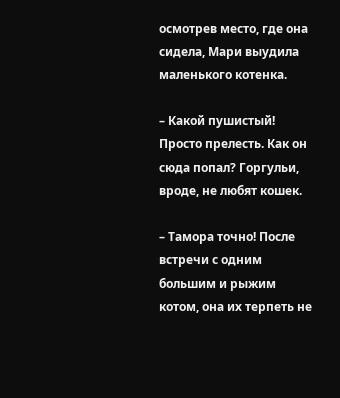осмотрев место, где она сидела, Мари выудила маленького котенка.

– Какой пушистый! Просто прелесть. Как он сюда попал? Горгульи, вроде, не любят кошек.

– Тамора точно! После встречи с одним большим и рыжим котом, она их терпеть не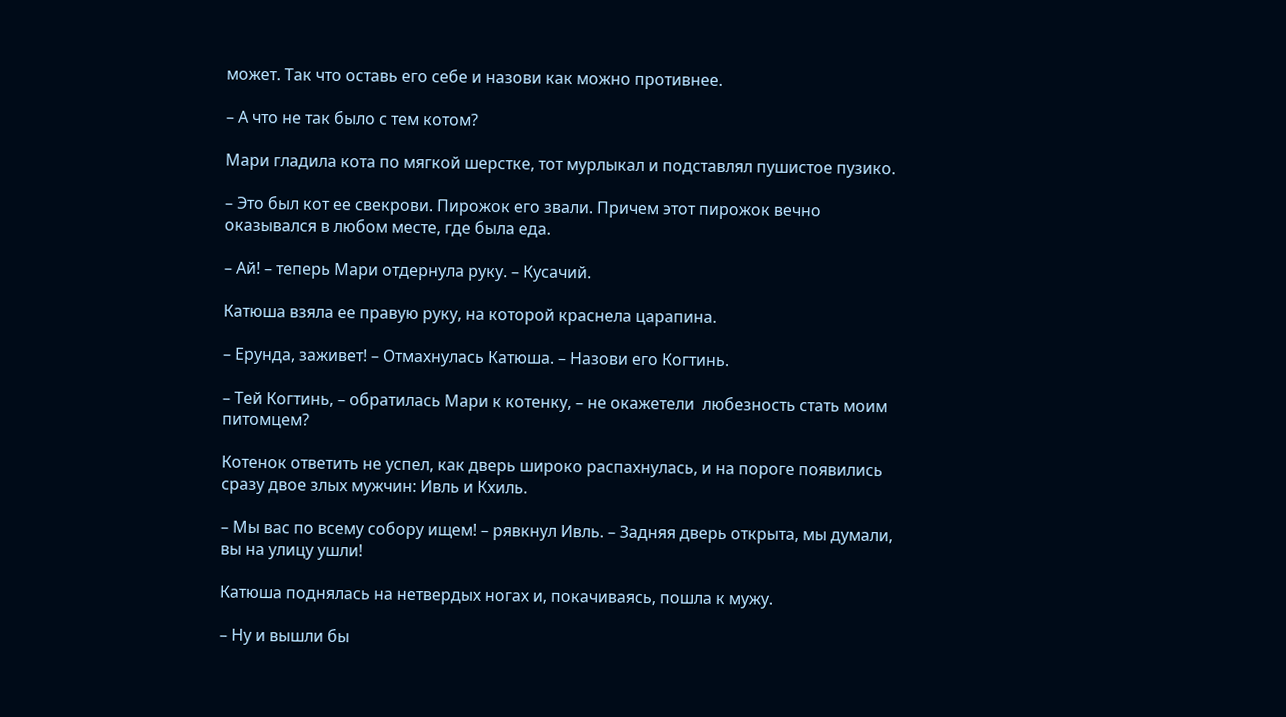может. Так что оставь его себе и назови как можно противнее.

– А что не так было с тем котом?

Мари гладила кота по мягкой шерстке, тот мурлыкал и подставлял пушистое пузико.

– Это был кот ее свекрови. Пирожок его звали. Причем этот пирожок вечно оказывался в любом месте, где была еда.

– Ай! – теперь Мари отдернула руку. – Кусачий.

Катюша взяла ее правую руку, на которой краснела царапина.

– Ерунда, заживет! – Отмахнулась Катюша. – Назови его Когтинь.

– Тей Когтинь, – обратилась Мари к котенку, – не окажетели  любезность стать моим питомцем?

Котенок ответить не успел, как дверь широко распахнулась, и на пороге появились сразу двое злых мужчин: Ивль и Кхиль.

– Мы вас по всему собору ищем! – рявкнул Ивль. – Задняя дверь открыта, мы думали, вы на улицу ушли!

Катюша поднялась на нетвердых ногах и, покачиваясь, пошла к мужу.

– Ну и вышли бы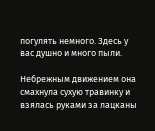погулять немного. Здесь у вас душно и много пыли.

Небрежным движением она смахнула сухую травинку и взялась руками за лацканы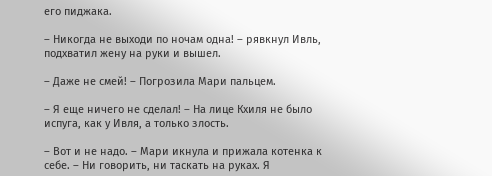его пиджака.

– Никогда не выходи по ночам одна! – рявкнул Ивль, подхватил жену на руки и вышел.

– Даже не смей! – Погрозила Мари пальцем.

– Я еще ничего не сделал! – На лице Кхиля не было испуга, как у Ивля, а только злость.

– Вот и не надо. – Мари икнула и прижала котенка к себе. – Ни говорить, ни таскать на руках. Я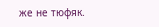же не тюфяк.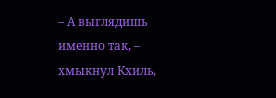– А выглядишь именно так, – хмыкнул Кхиль,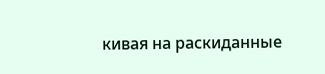кивая на раскиданные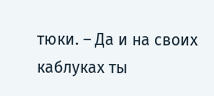тюки. – Да и на своих каблуках ты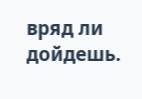вряд ли дойдешь.